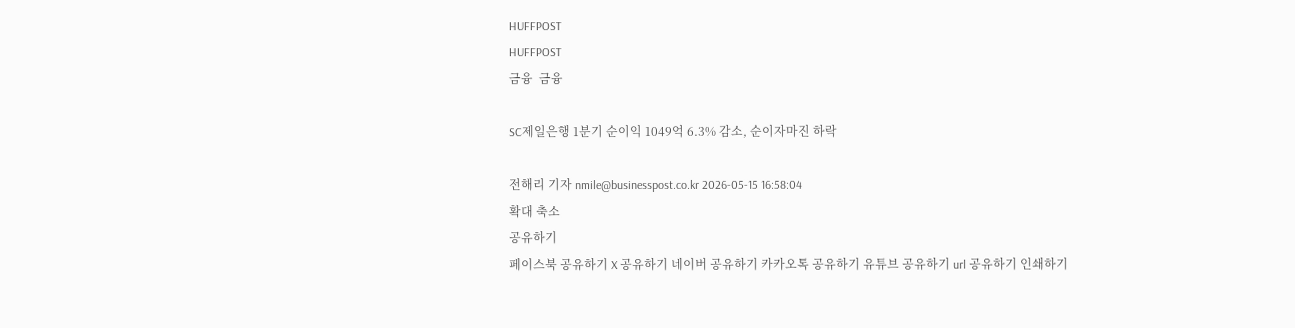HUFFPOST
HUFFPOST
금융  금융

SC제일은행 1분기 순이익 1049억 6.3% 감소, 순이자마진 하락

전해리 기자 nmile@businesspost.co.kr 2026-05-15 16:58:04
확대 축소
공유하기
페이스북 공유하기 X 공유하기 네이버 공유하기 카카오톡 공유하기 유튜브 공유하기 url 공유하기 인쇄하기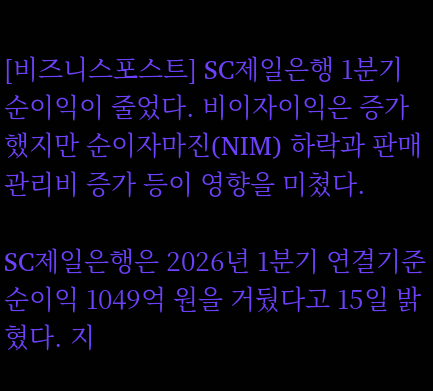[비즈니스포스트] SC제일은행 1분기 순이익이 줄었다. 비이자이익은 증가했지만 순이자마진(NIM) 하락과 판매관리비 증가 등이 영향을 미쳤다.

SC제일은행은 2026년 1분기 연결기준 순이익 1049억 원을 거뒀다고 15일 밝혔다. 지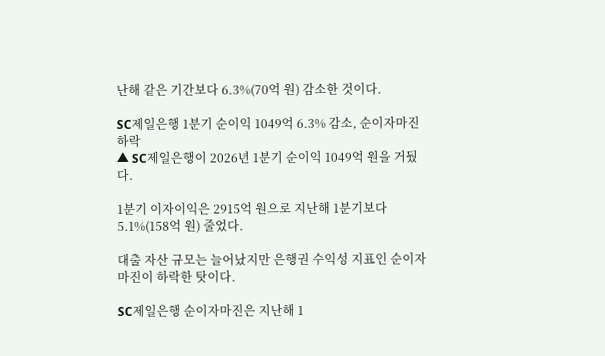난해 같은 기간보다 6.3%(70억 원) 감소한 것이다.

SC제일은행 1분기 순이익 1049억 6.3% 감소, 순이자마진 하락
▲ SC제일은행이 2026년 1분기 순이익 1049억 원을 거뒀다.

1분기 이자이익은 2915억 원으로 지난해 1분기보다 5.1%(158억 원) 줄었다.

대출 자산 규모는 늘어났지만 은행권 수익성 지표인 순이자마진이 하락한 탓이다.

SC제일은행 순이자마진은 지난해 1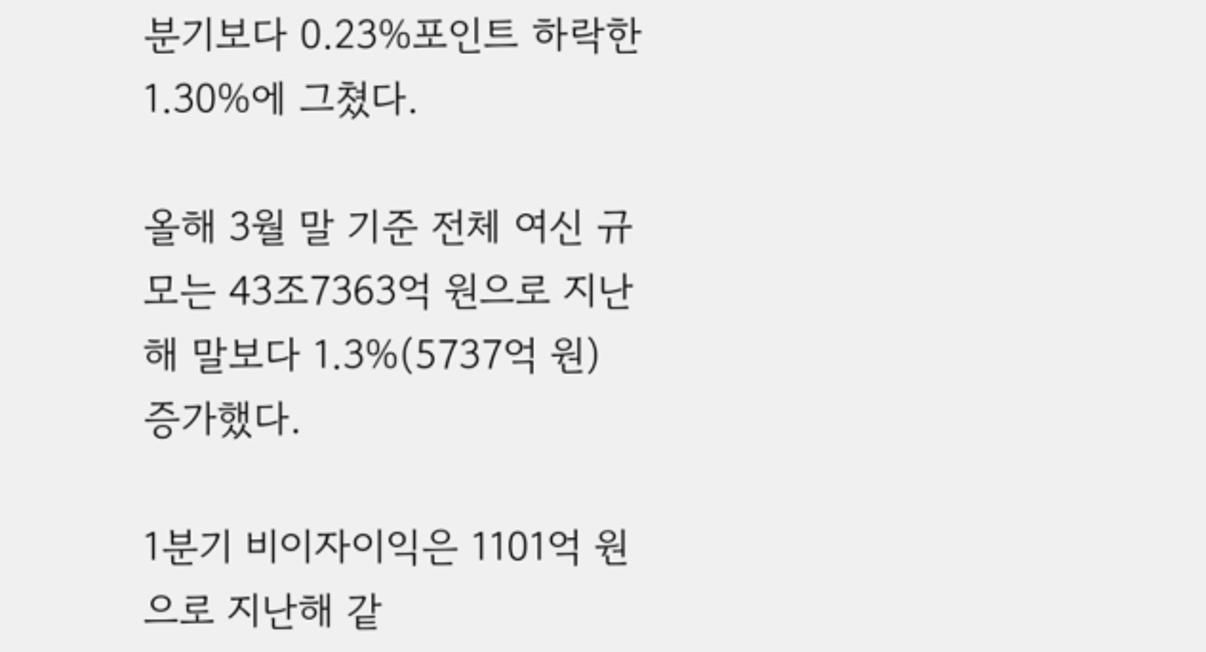분기보다 0.23%포인트 하락한 1.30%에 그쳤다.

올해 3월 말 기준 전체 여신 규모는 43조7363억 원으로 지난해 말보다 1.3%(5737억 원) 증가했다.

1분기 비이자이익은 1101억 원으로 지난해 같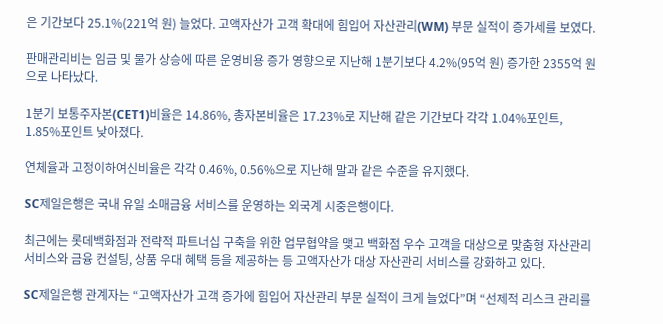은 기간보다 25.1%(221억 원) 늘었다. 고액자산가 고객 확대에 힘입어 자산관리(WM) 부문 실적이 증가세를 보였다.

판매관리비는 임금 및 물가 상승에 따른 운영비용 증가 영향으로 지난해 1분기보다 4.2%(95억 원) 증가한 2355억 원으로 나타났다.

1분기 보통주자본(CET1)비율은 14.86%, 총자본비율은 17.23%로 지난해 같은 기간보다 각각 1.04%포인트, 1.85%포인트 낮아졌다.

연체율과 고정이하여신비율은 각각 0.46%, 0.56%으로 지난해 말과 같은 수준을 유지했다.

SC제일은행은 국내 유일 소매금융 서비스를 운영하는 외국계 시중은행이다.

최근에는 롯데백화점과 전략적 파트너십 구축을 위한 업무협약을 맺고 백화점 우수 고객을 대상으로 맞춤형 자산관리 서비스와 금융 컨설팅, 상품 우대 혜택 등을 제공하는 등 고액자산가 대상 자산관리 서비스를 강화하고 있다.

SC제일은행 관계자는 “고액자산가 고객 증가에 힘입어 자산관리 부문 실적이 크게 늘었다”며 “선제적 리스크 관리를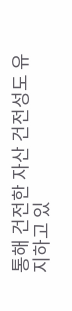통해 건전한 자산 건전성도 유지하고 있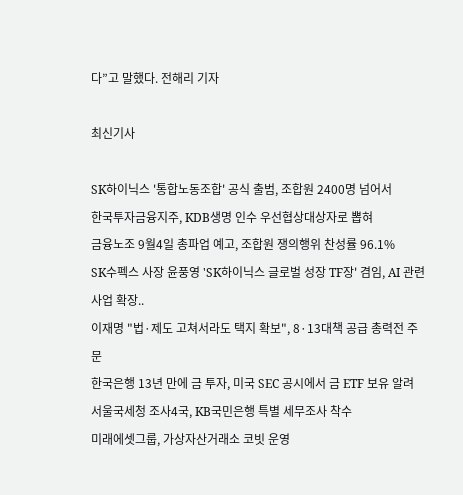다”고 말했다. 전해리 기자

최신기사

SK하이닉스 '통합노동조합' 공식 출범, 조합원 2400명 넘어서
한국투자금융지주, KDB생명 인수 우선협상대상자로 뽑혀
금융노조 9월4일 총파업 예고, 조합원 쟁의행위 찬성률 96.1%
SK수펙스 사장 윤풍영 'SK하이닉스 글로벌 성장 TF장' 겸임, AI 관련 사업 확장..
이재명 "법·제도 고쳐서라도 택지 확보", 8·13대책 공급 총력전 주문
한국은행 13년 만에 금 투자, 미국 SEC 공시에서 금 ETF 보유 알려
서울국세청 조사4국, KB국민은행 특별 세무조사 착수
미래에셋그룹, 가상자산거래소 코빗 운영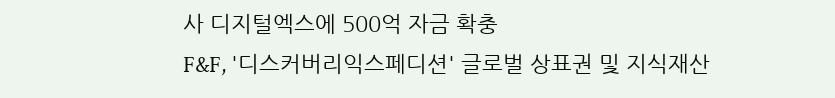사 디지털엑스에 500억 자금 확충
F&F, '디스커버리익스페디션' 글로벌 상표권 및 지식재산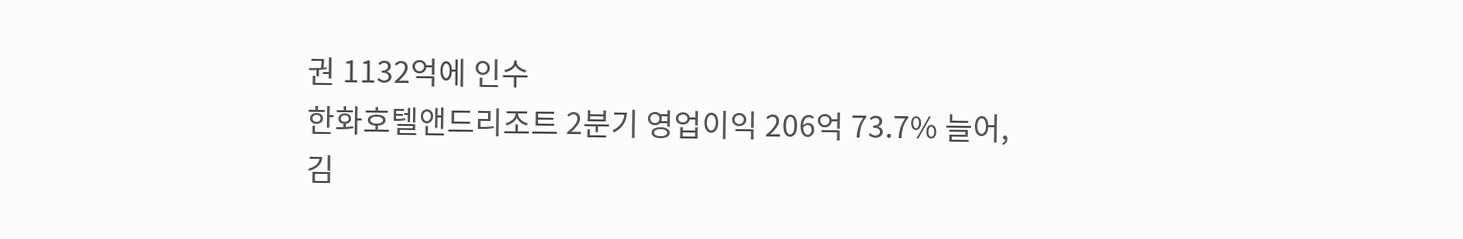권 1132억에 인수
한화호텔앤드리조트 2분기 영업이익 206억 73.7% 늘어, 김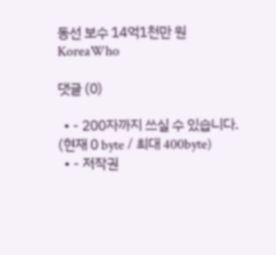동선 보수 14억1천만 원
KoreaWho

댓글 (0)

  • - 200자까지 쓰실 수 있습니다. (현재 0 byte / 최대 400byte)
  • - 저작권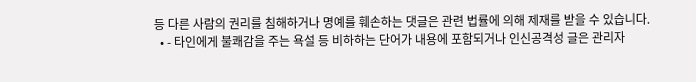등 다른 사람의 권리를 침해하거나 명예를 훼손하는 댓글은 관련 법률에 의해 제재를 받을 수 있습니다.
  • - 타인에게 불쾌감을 주는 욕설 등 비하하는 단어가 내용에 포함되거나 인신공격성 글은 관리자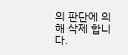의 판단에 의해 삭제 합니다.